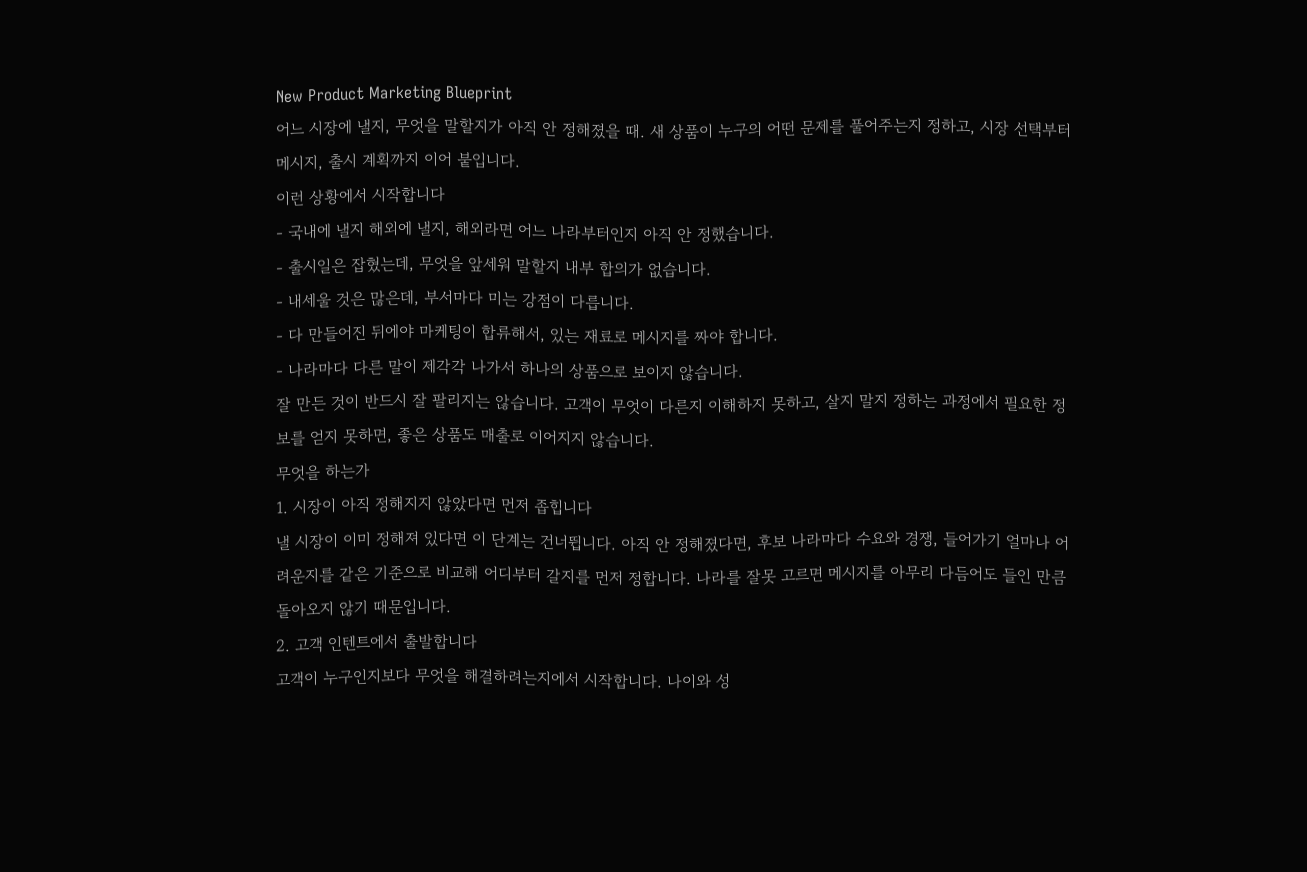New Product Marketing Blueprint
어느 시장에 낼지, 무엇을 말할지가 아직 안 정해졌을 때. 새 상품이 누구의 어떤 문제를 풀어주는지 정하고, 시장 선택부터 메시지, 출시 계획까지 이어 붙입니다.
이런 상황에서 시작합니다
- 국내에 낼지 해외에 낼지, 해외라면 어느 나라부터인지 아직 안 정했습니다.
- 출시일은 잡혔는데, 무엇을 앞세워 말할지 내부 합의가 없습니다.
- 내세울 것은 많은데, 부서마다 미는 강점이 다릅니다.
- 다 만들어진 뒤에야 마케팅이 합류해서, 있는 재료로 메시지를 짜야 합니다.
- 나라마다 다른 말이 제각각 나가서 하나의 상품으로 보이지 않습니다.
잘 만든 것이 반드시 잘 팔리지는 않습니다. 고객이 무엇이 다른지 이해하지 못하고, 살지 말지 정하는 과정에서 필요한 정보를 얻지 못하면, 좋은 상품도 매출로 이어지지 않습니다.
무엇을 하는가
1. 시장이 아직 정해지지 않았다면 먼저 좁힙니다
낼 시장이 이미 정해져 있다면 이 단계는 건너뜁니다. 아직 안 정해졌다면, 후보 나라마다 수요와 경쟁, 들어가기 얼마나 어려운지를 같은 기준으로 비교해 어디부터 갈지를 먼저 정합니다. 나라를 잘못 고르면 메시지를 아무리 다듬어도 들인 만큼 돌아오지 않기 때문입니다.
2. 고객 인텐트에서 출발합니다
고객이 누구인지보다 무엇을 해결하려는지에서 시작합니다. 나이와 성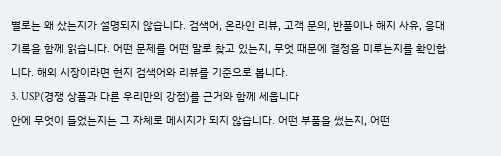별로는 왜 샀는지가 설명되지 않습니다. 검색어, 온라인 리뷰, 고객 문의, 반품이나 해지 사유, 응대 기록을 함께 읽습니다. 어떤 문제를 어떤 말로 찾고 있는지, 무엇 때문에 결정을 미루는지를 확인합니다. 해외 시장이라면 현지 검색어와 리뷰를 기준으로 봅니다.
3. USP(경쟁 상품과 다른 우리만의 강점)를 근거와 함께 세웁니다
안에 무엇이 들었는지는 그 자체로 메시지가 되지 않습니다. 어떤 부품을 썼는지, 어떤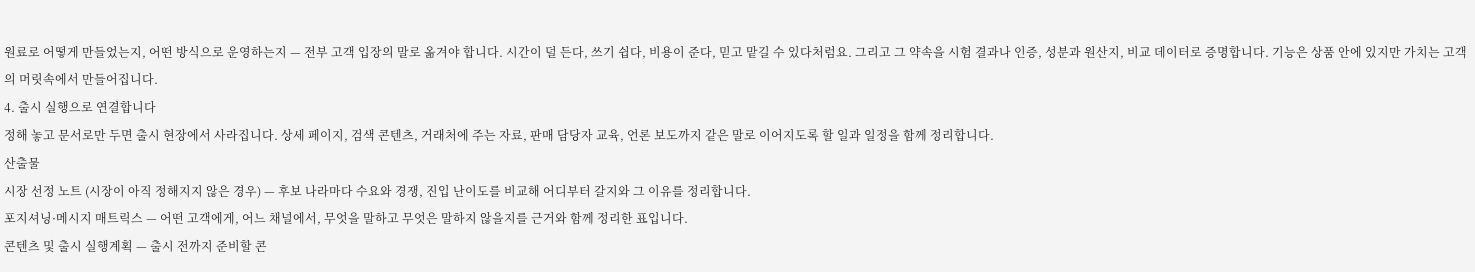원료로 어떻게 만들었는지, 어떤 방식으로 운영하는지 — 전부 고객 입장의 말로 옮겨야 합니다. 시간이 덜 든다, 쓰기 쉽다, 비용이 준다, 믿고 맡길 수 있다처럼요. 그리고 그 약속을 시험 결과나 인증, 성분과 원산지, 비교 데이터로 증명합니다. 기능은 상품 안에 있지만 가치는 고객의 머릿속에서 만들어집니다.
4. 출시 실행으로 연결합니다
정해 놓고 문서로만 두면 출시 현장에서 사라집니다. 상세 페이지, 검색 콘텐츠, 거래처에 주는 자료, 판매 담당자 교육, 언론 보도까지 같은 말로 이어지도록 할 일과 일정을 함께 정리합니다.
산출물
시장 선정 노트 (시장이 아직 정해지지 않은 경우) — 후보 나라마다 수요와 경쟁, 진입 난이도를 비교해 어디부터 갈지와 그 이유를 정리합니다.
포지셔닝·메시지 매트릭스 — 어떤 고객에게, 어느 채널에서, 무엇을 말하고 무엇은 말하지 않을지를 근거와 함께 정리한 표입니다.
콘텐츠 및 출시 실행계획 — 출시 전까지 준비할 콘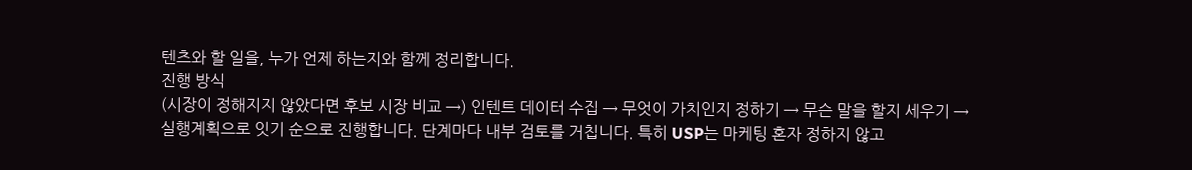텐츠와 할 일을, 누가 언제 하는지와 함께 정리합니다.
진행 방식
(시장이 정해지지 않았다면 후보 시장 비교 →) 인텐트 데이터 수집 → 무엇이 가치인지 정하기 → 무슨 말을 할지 세우기 → 실행계획으로 잇기 순으로 진행합니다. 단계마다 내부 검토를 거칩니다. 특히 USP는 마케팅 혼자 정하지 않고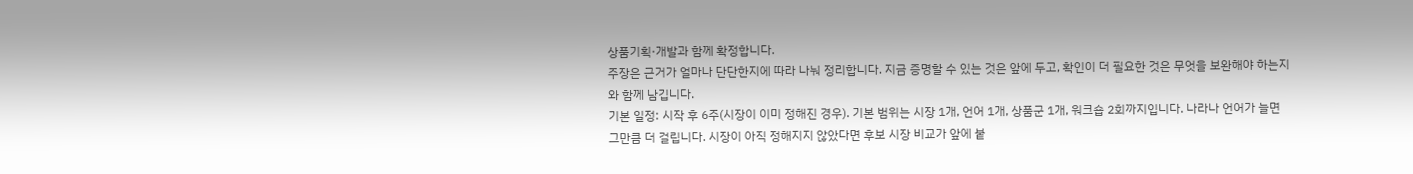상품기획·개발과 함께 확정합니다.
주장은 근거가 얼마나 단단한지에 따라 나눠 정리합니다. 지금 증명할 수 있는 것은 앞에 두고, 확인이 더 필요한 것은 무엇을 보완해야 하는지와 함께 남깁니다.
기본 일정: 시작 후 6주(시장이 이미 정해진 경우). 기본 범위는 시장 1개, 언어 1개, 상품군 1개, 워크숍 2회까지입니다. 나라나 언어가 늘면 그만큼 더 걸립니다. 시장이 아직 정해지지 않았다면 후보 시장 비교가 앞에 붙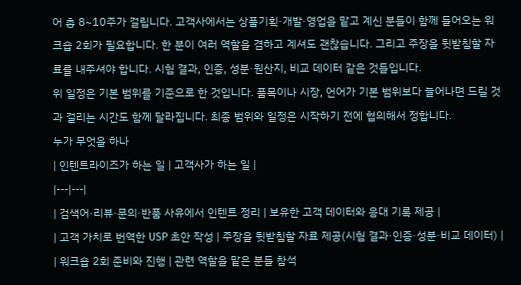어 총 8~10주가 걸립니다. 고객사에서는 상품기획·개발·영업을 맡고 계신 분들이 함께 들어오는 워크숍 2회가 필요합니다. 한 분이 여러 역할을 겸하고 계셔도 괜찮습니다. 그리고 주장을 뒷받침할 자료를 내주셔야 합니다. 시험 결과, 인증, 성분·원산지, 비교 데이터 같은 것들입니다.
위 일정은 기본 범위를 기준으로 한 것입니다. 품목이나 시장, 언어가 기본 범위보다 늘어나면 드릴 것과 걸리는 시간도 함께 달라집니다. 최종 범위와 일정은 시작하기 전에 협의해서 정합니다.
누가 무엇을 하나
| 인텐트라이즈가 하는 일 | 고객사가 하는 일 |
|---|---|
| 검색어·리뷰·문의·반품 사유에서 인텐트 정리 | 보유한 고객 데이터와 응대 기록 제공 |
| 고객 가치로 번역한 USP 초안 작성 | 주장을 뒷받침할 자료 제공(시험 결과·인증·성분·비교 데이터) |
| 워크숍 2회 준비와 진행 | 관련 역할을 맡은 분들 참석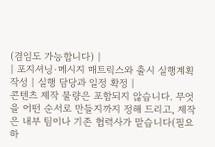(겸임도 가능합니다) |
| 포지셔닝·메시지 매트릭스와 출시 실행계획 작성 | 실행 담당과 일정 확정 |
콘텐츠 제작 물량은 포함되지 않습니다. 무엇을 어떤 순서로 만들지까지 정해 드리고, 제작은 내부 팀이나 기존 협력사가 맡습니다(필요하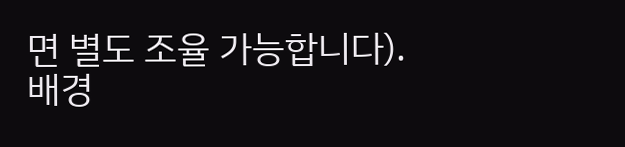면 별도 조율 가능합니다).
배경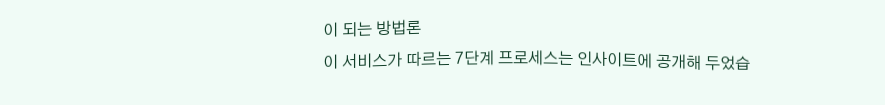이 되는 방법론
이 서비스가 따르는 7단계 프로세스는 인사이트에 공개해 두었습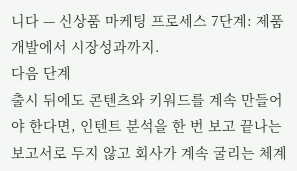니다 — 신상품 마케팅 프로세스 7단계: 제품 개발에서 시장성과까지.
다음 단계
출시 뒤에도 콘텐츠와 키워드를 계속 만들어야 한다면, 인텐트 분석을 한 번 보고 끝나는 보고서로 두지 않고 회사가 계속 굴리는 체계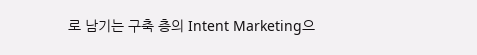로 남기는 구축 층의 Intent Marketing으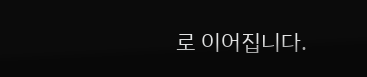로 이어집니다.